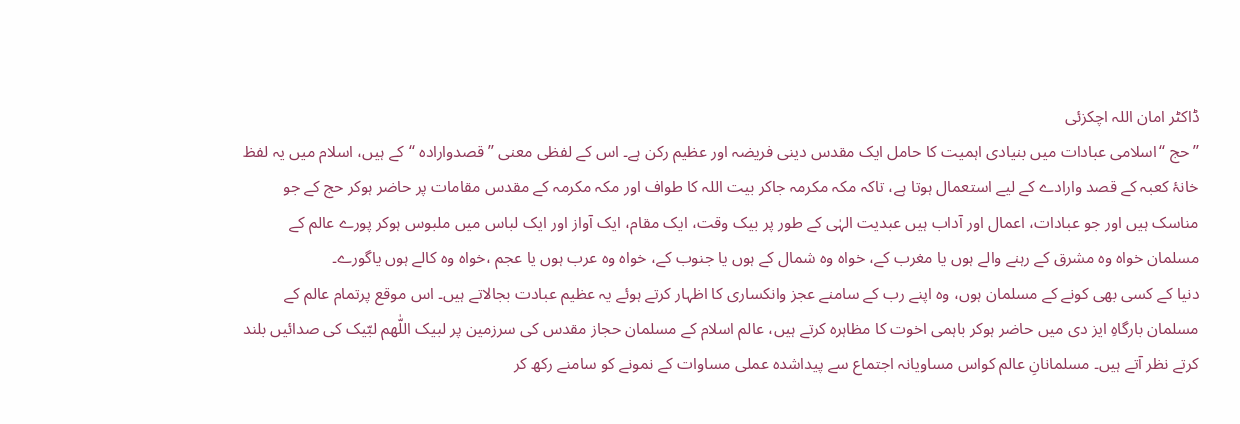ڈاکٹر امان اللہ اچکزئی
’’حج ‘‘اسلامی عبادات میں بنیادی اہمیت کا حامل ایک مقدس دینی فریضہ اور عظیم رکن ہے۔ اس کے لفظی معنی ’’قصدوارادہ ‘‘کے ہیں، اسلام میں یہ لفظ خانۂ کعبہ کے قصد وارادے کے لیے استعمال ہوتا ہے، تاکہ مکہ مکرمہ جاکر بیت اللہ کا طواف اور مکہ مکرمہ کے مقدس مقامات پر حاضر ہوکر حج کے جو مناسک ہیں اور جو عبادات، اعمال اور آداب ہیں عبدیت الہٰی کے طور پر بیک وقت، ایک مقام، ایک آواز اور ایک لباس میں ملبوس ہوکر پورے عالم کے مسلمان خواہ وہ مشرق کے رہنے والے ہوں یا مغرب کے، خواہ وہ شمال کے ہوں یا جنوب کے، خواہ وہ عرب ہوں یا عجم ،خواہ وہ کالے ہوں یاگورے۔
دنیا کے کسی بھی کونے کے مسلمان ہوں، وہ اپنے رب کے سامنے عجز وانکساری کا اظہار کرتے ہوئے یہ عظیم عبادت بجالاتے ہیں۔ اس موقع پرتمام عالم کے مسلمان بارگاہِ ایز دی میں حاضر ہوکر باہمی اخوت کا مظاہرہ کرتے ہیں، عالم اسلام کے مسلمان حجاز مقدس کی سرزمین پر لبیک اللّٰھم لبّیک کی صدائیں بلند کرتے نظر آتے ہیں۔ مسلمانانِ عالم کواس مساویانہ اجتماع سے پیداشدہ عملی مساوات کے نمونے کو سامنے رکھ کر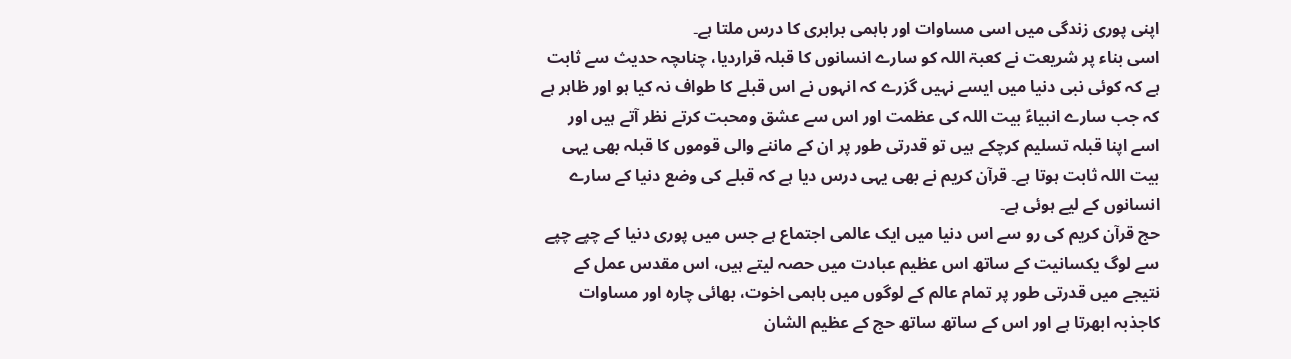اپنی پوری زندگی میں اسی مساوات اور باہمی برابری کا درس ملتا ہے۔
اسی بناء پر شریعت نے کعبۃ اللہ کو سارے انسانوں کا قبلہ قراردیا، چناںچہ حدیث سے ثابت ہے کہ کوئی نبی دنیا میں ایسے نہیں گزرے کہ انہوں نے اس قبلے کا طواف نہ کیا ہو اور ظاہر ہے کہ جب سارے انبیاءؑ بیت اللہ کی عظمت اور اس سے عشق ومحبت کرتے نظر آتے ہیں اور اسے اپنا قبلہ تسلیم کرچکے ہیں تو قدرتی طور پر ان کے ماننے والی قوموں کا قبلہ بھی یہی بیت اللہ ثابت ہوتا ہے۔ قرآن کریم نے بھی یہی درس دیا ہے کہ قبلے کی وضع دنیا کے سارے انسانوں کے لیے ہوئی ہے۔
حج قرآن کریم کی رو سے اس دنیا میں ایک عالمی اجتماع ہے جس میں پوری دنیا کے چپے چپے سے لوگ یکسانیت کے ساتھ اس عظیم عبادت میں حصہ لیتے ہیں، اس مقدس عمل کے نتیجے میں قدرتی طور پر تمام عالم کے لوگوں میں باہمی اخوت، بھائی چارہ اور مساوات کاجذبہ ابھرتا ہے اور اس کے ساتھ ساتھ حج کے عظیم الشان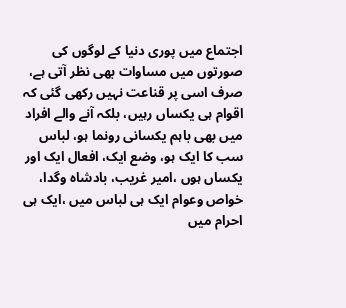اجتماع میں پوری دنیا کے لوگوں کی صورتوں میں مساوات بھی نظر آتی ہے، صرف اسی پر قناعت نہیں رکھی گئی کہ اقوام ہی یکساں رہیں، بلکہ آنے والے افراد میں بھی باہم یکسانی رونما ہو، لباس سب کا ایک ہو، وضع ایک، افعال ایک اور یکساں ہوں ،امیر غریب، بادشاہ وگدا، خواص وعوام ایک ہی لباس میں ،ایک ہی احرام میں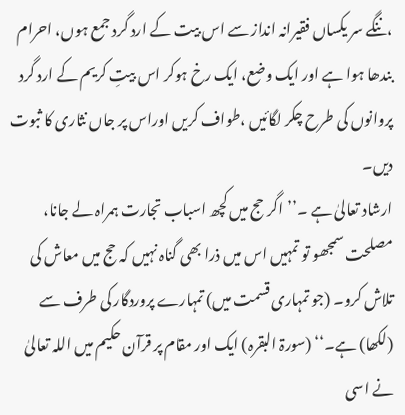،ننگے سر یکساں فقیرانہ انداز سے اس بیت کے ارد گرد جمع ہوں، احرام بندھا ہوا ہے اور ایک وضع، ایک رخ ہوکر اس بیتِ کریم کے ارد گرد پروانوں کی طرح چکر لگائیں ،طواف کریں اوراس پر جاں نثاری کا ثبوت دیں۔
ارشاد تعالیٰ ہے ۔’’اگر حج میں کچھ اسباب تجارت ہمراہ لے جانا، مصلحت سمجھو تو تمہیں اس میں ذرا بھی گناہ نہیں کہ حج میں معاش کی تلاش کرو۔ (جو تمہاری قسمت میں) تمہارے پروردگار کی طرف سے (لکھا) ہے۔‘‘ (سورۃ البقرہ) ایک اور مقام پر قرآن حکیم میں اللہ تعالیٰ نے اسی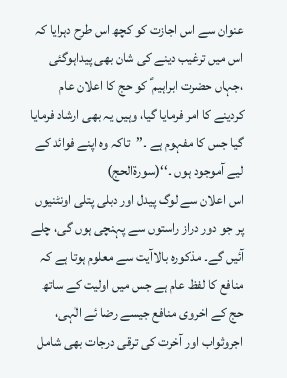عنوان سے اس اجازت کو کچھ اس طرح دہرایا کہ اس میں ترغیب دینے کی شان بھی پیداہوگئی ،جہاں حضرت ابراہیم ؑ کو حج کا اعلان عام کردینے کا امر فرمایا گیا، وہیں یہ بھی ارشاد فرمایا گیا جس کا مفہوم ہے ۔’’تاکہ وہ اپنے فوائد کے لیے آموجود ہوں ۔‘‘(سورۃالحج)
اس اعلان سے لوگ پیدل اور دبلی پتلی اونٹنیوں پر جو دور دراز راستوں سے پہنچی ہوں گی، چلے آئیں گے۔ مذکورہ بالاآیت سے معلوم ہوتا ہے کہ منافع کا لفظ عام ہے جس میں اولیت کے ساتھ حج کے اخروی منافع جیسے رضا ئے الٰہی، اجروثواب اور آخرت کی ترقی درجات بھی شامل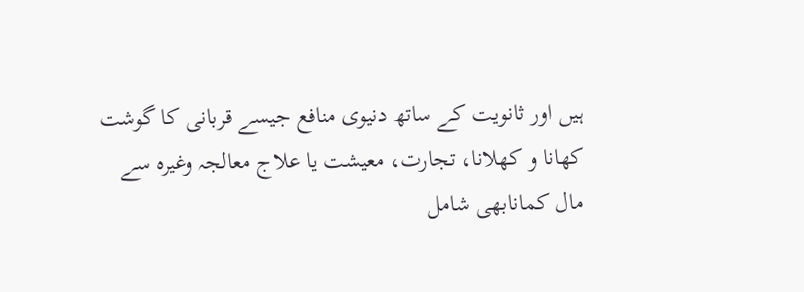ہیں اور ثانویت کے ساتھ دنیوی منافع جیسے قربانی کا گوشت کھانا و کھلانا، تجارت، معیشت یا علاج معالجہ وغیرہ سے مال کمانابھی شامل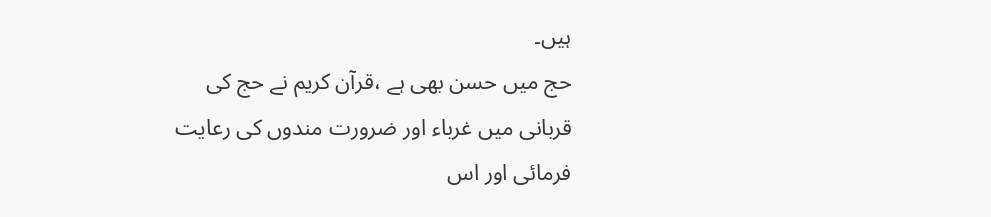ہیں۔
حج میں حسن بھی ہے ،قرآن کریم نے حج کی قربانی میں غرباء اور ضرورت مندوں کی رعایت فرمائی اور اس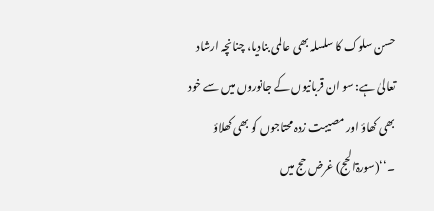حسن سلوک کا سلسلہ بھی عالمی بنادیا، چنانچہ ارشاد تعالیٰ ہے: سو ان قربانیوں کے جانوروں میں سے خود بھی کھاؤ اور مصیبت زدہ محتاجوں کو بھی کھلاؤ ۔‘‘(سورۃالحج) غرض حج میں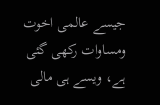جیسے عالمی اخوت ومساوات رکھی گئی ہے، ویسے ہی مالی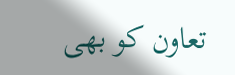تعاون کو بھی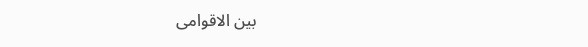بین الاقوامی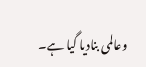وعالمی بنادیا گیا ہے۔